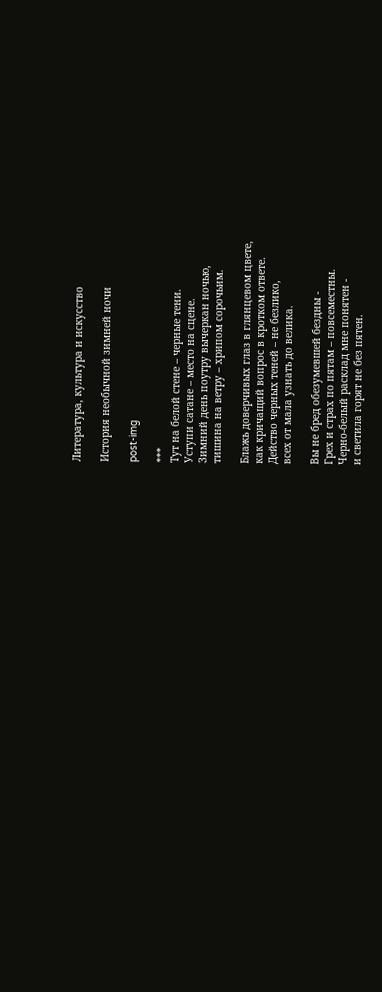Литература, культура и искусство

История необычной зимней ночи

post-img

***
Тут на белой стене – черные тени.
Уступи сатане – место на сцене.
Зимний день поутру вычеркан ночью,
тишина на ветру – хрипом сорочьим.

Блажь доверчивых глаз в глянцевом цвете,
как кричащий вопрос в кротком ответе.
Действо черных теней – не безлико,
всех от мала узнать до велика.

Вы не бред обезумевшей бездны -
Грех и страх по пятам – повсеместны.
Черно-белый расклад мне понятен -
и светила горят не без пятен.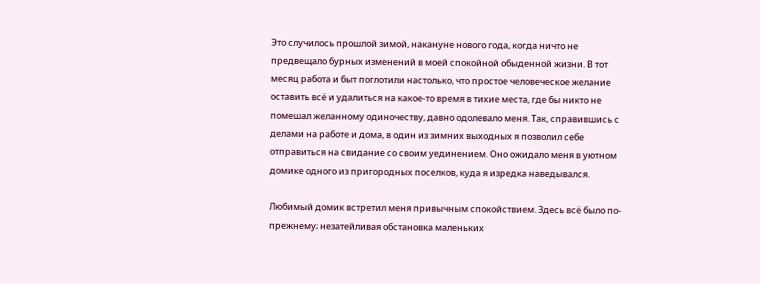Это случилось прошлой зимой, накануне нового года, когда ничто не предвещало бурных изменений в моей спокойной обыденной жизни. В тот месяц работа и быт поглотили настолько, что простое человеческое желание оставить всё и удалиться на какое-то время в тихие места, где бы никто не помешал желанному одиночеству, давно одолевало меня. Так, справившись с делами на работе и дома, в один из зимних выходных я позволил себе отправиться на свидание со своим уединением. Оно ожидало меня в уютном домике одного из пригородных поселков, куда я изредка наведывался.

Любимый домик встретил меня привычным спокойствием. Здесь всё было по-прежнему; незатейливая обстановка маленьких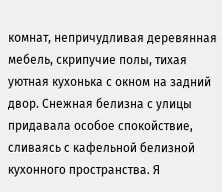комнат, непричудливая деревянная мебель, скрипучие полы, тихая уютная кухонька с окном на задний двор. Снежная белизна с улицы придавала особое спокойствие, сливаясь с кафельной белизной кухонного пространства. Я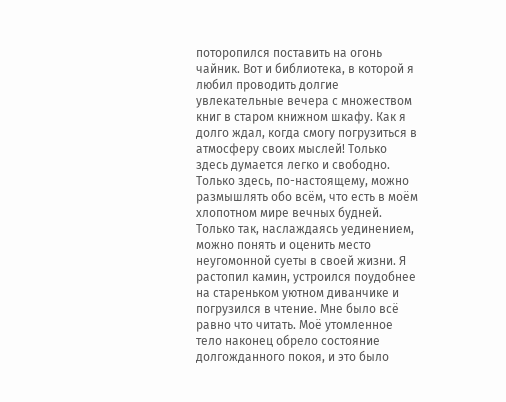поторопился поставить на огонь чайник. Вот и библиотека, в которой я любил проводить долгие увлекательные вечера с множеством книг в старом книжном шкафу. Как я долго ждал, когда смогу погрузиться в атмосферу своих мыслей! Только здесь думается легко и свободно. Только здесь, по-настоящему, можно размышлять обо всём, что есть в моём хлопотном мире вечных будней. Только так, наслаждаясь уединением, можно понять и оценить место неугомонной суеты в своей жизни. Я растопил камин, устроился поудобнее на стареньком уютном диванчике и погрузился в чтение. Мне было всё равно что читать. Моё утомленное тело наконец обрело состояние долгожданного покоя, и это было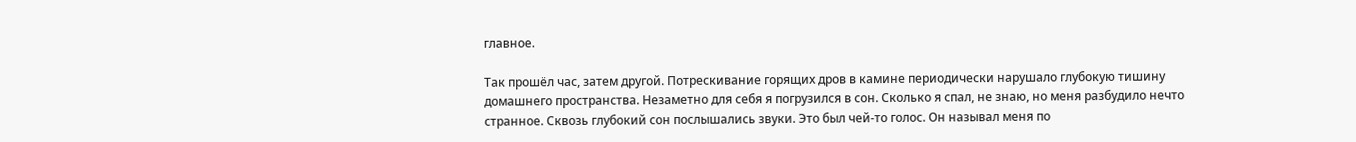главное.

Так прошёл час, затем другой. Потрескивание горящих дров в камине периодически нарушало глубокую тишину домашнего пространства. Незаметно для себя я погрузился в сон. Сколько я спал, не знаю, но меня разбудило нечто странное. Сквозь глубокий сон послышались звуки. Это был чей-то голос. Он называл меня по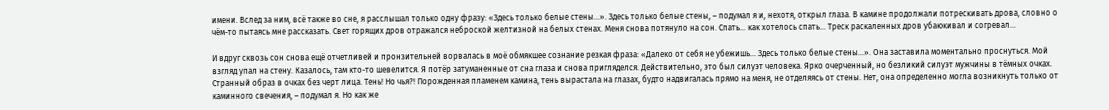имени. Вслед за ним, всё также во сне, я расслышал только одну фразу: «Здесь только белые стены...». Здесь только белые стены, – подумал я и, нехотя, открыл глаза. В камине продолжали потрескивать дрова, словно о чём-то пытаясь мне рассказать. Свет горящих дров отражался неброской желтизной на белых стенах. Меня снова потянуло на сон. Спать… как хотелось спать… Треск раскаленных дров убаюкивал и согревал...

И вдруг сквозь сон снова ещё отчетливей и пронзительней ворвалась в моё обмякшее сознание резкая фраза: «Далеко от себя не убежишь... Здесь только белые стены...». Она заставила моментально проснуться. Мой взгляд упал на стену. Казалось, там кто-то шевелится. Я потёр затуманенные от сна глаза и снова пригляделся. Действительно, это был силуэт человека. Ярко очерченный, но безликий силуэт мужчины в тёмных очках. Странный образ в очках без черт лица. Тень! Но чья?! Порожденная пламенем камина, тень вырастала на глазах, будто надвигалась прямо на меня, не отделяясь от стены. Нет, она определенно могла возникнуть только от каминного свечения, – подумал я. Но как же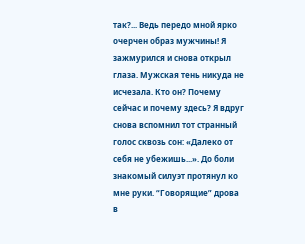так?... Ведь передо мной ярко очерчен образ мужчины! Я зажмурился и снова открыл глаза. Мужская тень никуда не исчезала. Кто он? Почему сейчас и почему здесь? Я вдруг снова вспомнил тот странный голос сквозь сон: «Далеко от себя не убежишь...». До боли знакомый силуэт протянул ко мне руки. “Говорящие” дрова в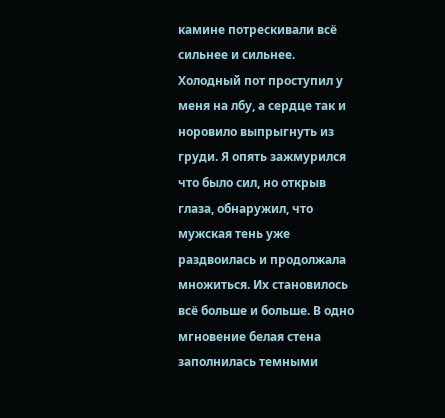камине потрескивали всё сильнее и сильнее. Холодный пот проступил у меня на лбу, а сердце так и норовило выпрыгнуть из груди. Я опять зажмурился что было сил, но открыв глаза, обнаружил, что мужская тень уже раздвоилась и продолжала множиться. Их становилось всё больше и больше. В одно мгновение белая стена заполнилась темными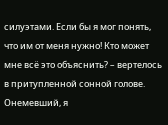силуэтами. Если бы я мог понять, что им от меня нужно! Кто может мне всё это объяснить? – вертелось в притупленной сонной голове. Онемевший, я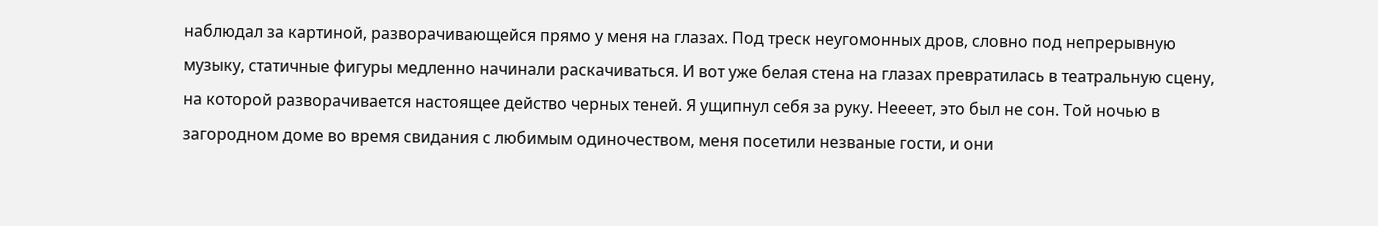наблюдал за картиной, разворачивающейся прямо у меня на глазах. Под треск неугомонных дров, словно под непрерывную музыку, статичные фигуры медленно начинали раскачиваться. И вот уже белая стена на глазах превратилась в театральную сцену, на которой разворачивается настоящее действо черных теней. Я ущипнул себя за руку. Неееет, это был не сон. Той ночью в загородном доме во время свидания с любимым одиночеством, меня посетили незваные гости, и они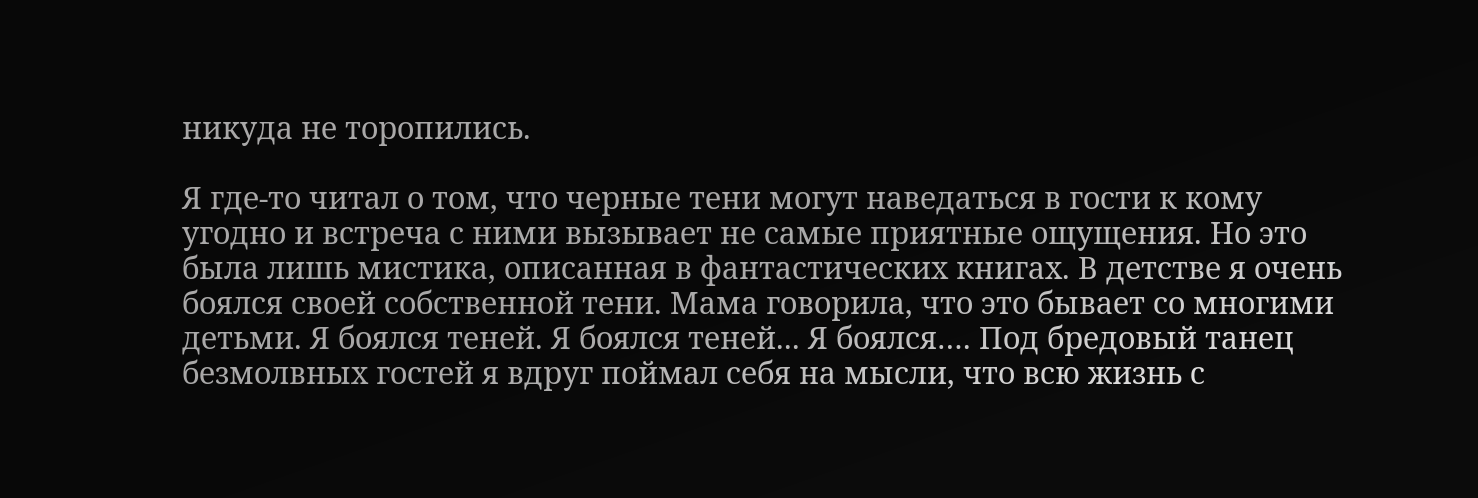никуда не торопились.

Я где-то читал о том, что черные тени могут наведаться в гости к кому угодно и встреча с ними вызывает не самые приятные ощущения. Но это была лишь мистика, описанная в фантастических книгах. В детстве я очень боялся своей собственной тени. Мама говорила, что это бывает со многими детьми. Я боялся теней. Я боялся теней... Я боялся…. Под бредовый танец безмолвных гостей я вдруг поймал себя на мысли, что всю жизнь с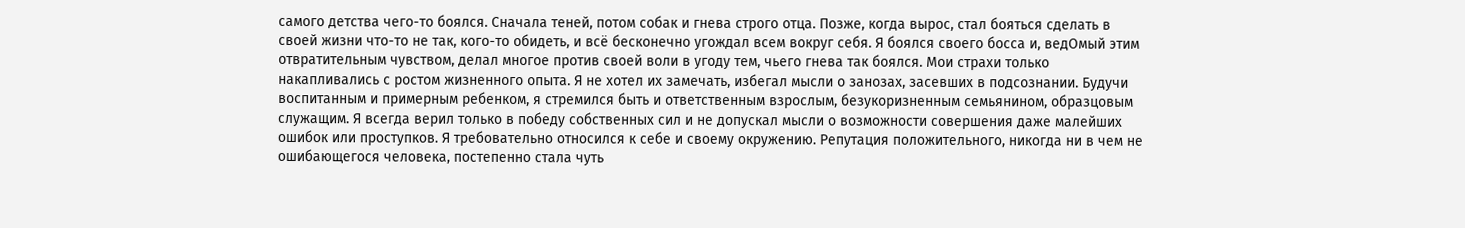самого детства чего-то боялся. Сначала теней, потом собак и гнева строго отца. Позже, когда вырос, стал бояться сделать в своей жизни что-то не так, кого-то обидеть, и всё бесконечно угождал всем вокруг себя. Я боялся своего босса и, ведОмый этим отвратительным чувством, делал многое против своей воли в угоду тем, чьего гнева так боялся. Мои страхи только накапливались с ростом жизненного опыта. Я не хотел их замечать, избегал мысли о занозах, засевших в подсознании. Будучи воспитанным и примерным ребенком, я стремился быть и ответственным взрослым, безукоризненным семьянином, образцовым служащим. Я всегда верил только в победу собственных сил и не допускал мысли о возможности совершения даже малейших ошибок или проступков. Я требовательно относился к себе и своему окружению. Репутация положительного, никогда ни в чем не ошибающегося человека, постепенно стала чуть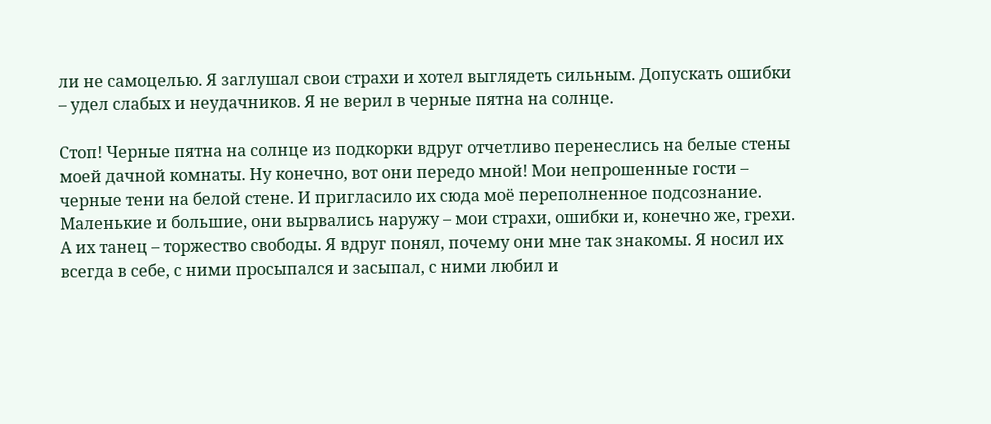ли не самоцелью. Я заглушал свои страхи и хотел выглядеть сильным. Допускать ошибки – удел слабых и неудачников. Я не верил в черные пятна на солнце.

Стоп! Черные пятна на солнце из подкорки вдруг отчетливо перенеслись на белые стены моей дачной комнаты. Ну конечно, вот они передо мной! Мои непрошенные гости – черные тени на белой стене. И пригласило их сюда моё переполненное подсознание. Маленькие и большие, они вырвались наружу – мои страхи, ошибки и, конечно же, грехи. А их танец – торжество свободы. Я вдруг понял, почему они мне так знакомы. Я носил их всегда в себе, с ними просыпался и засыпал, с ними любил и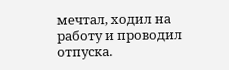мечтал, ходил на работу и проводил отпуска.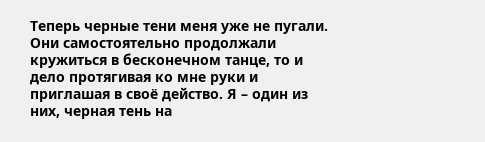Теперь черные тени меня уже не пугали. Они самостоятельно продолжали кружиться в бесконечном танце, то и дело протягивая ко мне руки и приглашая в своё действо. Я – один из них, черная тень на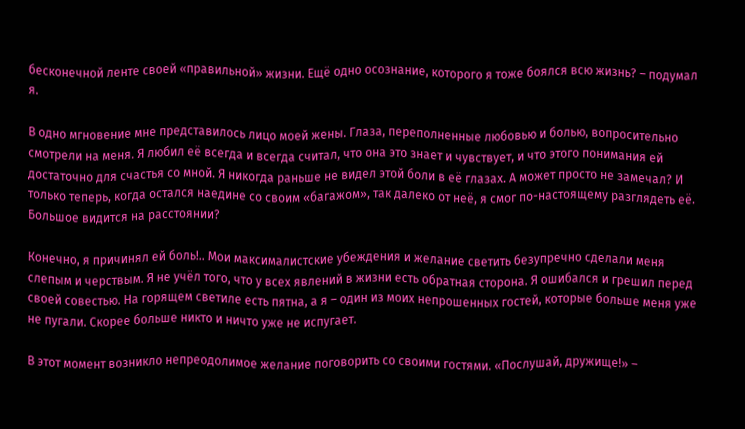бесконечной ленте своей «правильной» жизни. Ещё одно осознание, которого я тоже боялся всю жизнь? – подумал я.

В одно мгновение мне представилось лицо моей жены. Глаза, переполненные любовью и болью, вопросительно смотрели на меня. Я любил её всегда и всегда считал, что она это знает и чувствует, и что этого понимания ей достаточно для счастья со мной. Я никогда раньше не видел этой боли в её глазах. А может просто не замечал? И только теперь, когда остался наедине со своим «багажом», так далеко от неё, я смог по-настоящему разглядеть её. Большое видится на расстоянии?

Конечно, я причинял ей боль!.. Мои максималистские убеждения и желание светить безупречно сделали меня слепым и черствым. Я не учёл того, что у всех явлений в жизни есть обратная сторона. Я ошибался и грешил перед своей совестью. На горящем светиле есть пятна, а я – один из моих непрошенных гостей, которые больше меня уже не пугали. Скорее больше никто и ничто уже не испугает.

В этот момент возникло непреодолимое желание поговорить со своими гостями. «Послушай, дружище!» –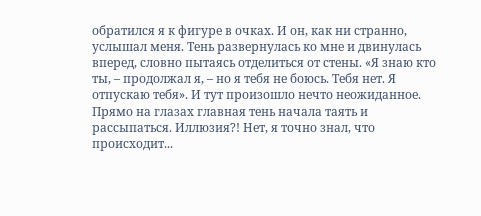обратился я к фигуре в очках. И он, как ни странно, услышал меня. Тень развернулась ко мне и двинулась вперед, словно пытаясь отделиться от стены. «Я знаю кто ты, – продолжал я, – но я тебя не боюсь. Тебя нет. Я отпускаю тебя». И тут произошло нечто неожиданное. Прямо на глазах главная тень начала таять и рассыпаться. Иллюзия?! Нет, я точно знал, что происходит...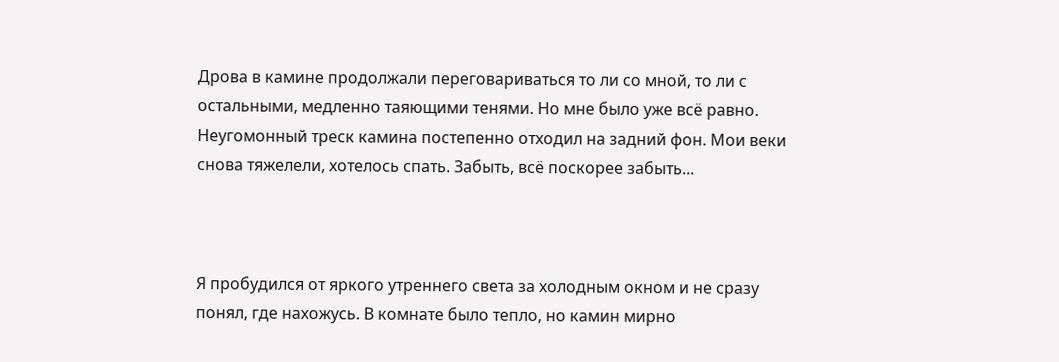Дрова в камине продолжали переговариваться то ли со мной, то ли с остальными, медленно таяющими тенями. Но мне было уже всё равно. Неугомонный треск камина постепенно отходил на задний фон. Мои веки снова тяжелели, хотелось спать. Забыть, всё поскорее забыть...



Я пробудился от яркого утреннего света за холодным окном и не сразу понял, где нахожусь. В комнате было тепло, но камин мирно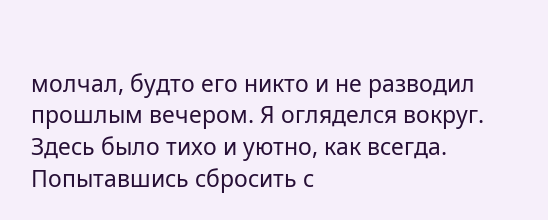молчал, будто его никто и не разводил прошлым вечером. Я огляделся вокруг. Здесь было тихо и уютно, как всегда. Попытавшись сбросить с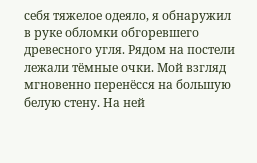себя тяжелое одеяло, я обнаружил в руке обломки обгоревшего древесного угля. Рядом на постели лежали тёмные очки. Мой взгляд мгновенно перенёсся на большую белую стену. На ней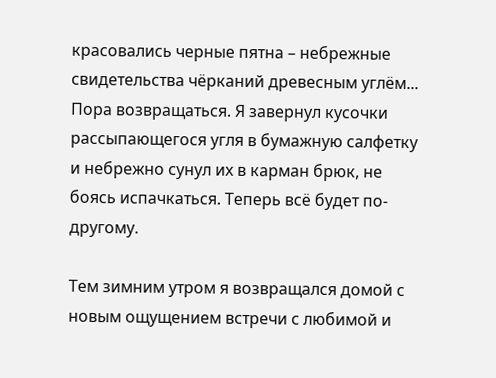красовались черные пятна – небрежные свидетельства чёрканий древесным углём... Пора возвращаться. Я завернул кусочки рассыпающегося угля в бумажную салфетку и небрежно сунул их в карман брюк, не боясь испачкаться. Теперь всё будет по-другому.

Тем зимним утром я возвращался домой с новым ощущением встречи с любимой и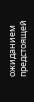ожиданием предстоящей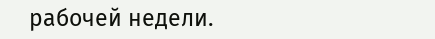рабочей недели.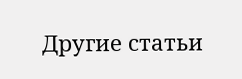Другие статьи